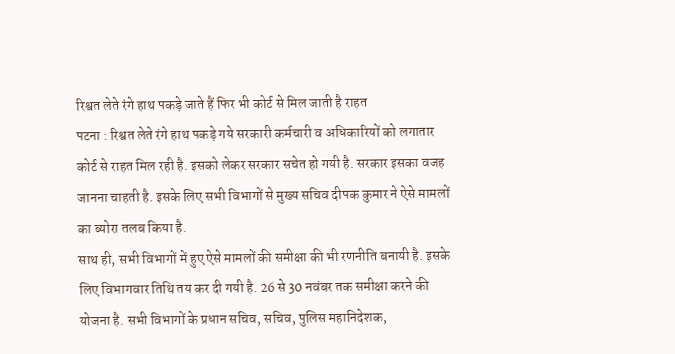रिश्वत लेते रंगे हाथ पकड़े जाते हैं फिर भी कोर्ट से मिल जाती है राहत
पटना : रिश्वत लेते रंगे हाथ पकड़े गये सरकारी कर्मचारी व अधिकारियों को लगातार कोर्ट से राहत मिल रही है. इसको लेकर सरकार सचेत हो गयी है. सरकार इसका वजह जानना चाहती है. इसके लिए सभी विभागों से मुख्य सचिव दीपक कुमार ने ऐसे मामलों का ब्योरा तलब किया है.
साथ ही, सभी विभागों में हुए ऐसे मामलों की समीक्षा की भी रणनीति बनायी है. इसके लिए विभागवार तिथि तय कर दी गयी है. 26 से 30 नवंबर तक समीक्षा करने की योजना है. सभी विभागों के प्रधान सचिव, सचिव, पुलिस महानिदेशक,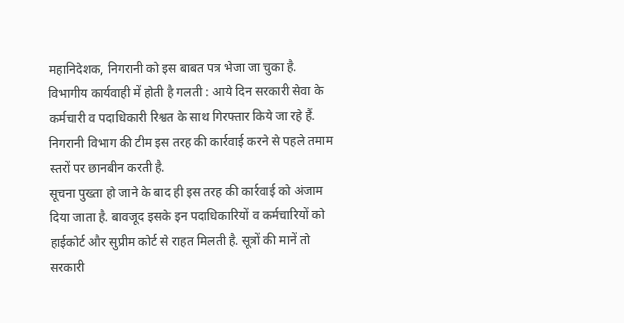महानिदेशक, निगरानी को इस बाबत पत्र भेजा जा चुका है.
विभागीय कार्यवाही में होती है गलती : आये दिन सरकारी सेवा के कर्मचारी व पदाधिकारी रिश्वत के साथ गिरफ्तार किये जा रहे हैं. निगरानी विभाग की टीम इस तरह की कार्रवाई करने से पहले तमाम स्तरों पर छानबीन करती है.
सूचना पुख्ता हो जाने के बाद ही इस तरह की कार्रवाई को अंजाम दिया जाता है. बावजूद इसके इन पदाधिकारियों व कर्मचारियों को हाईकोर्ट और सुप्रीम कोर्ट से राहत मिलती है. सूत्रों की मानें तो सरकारी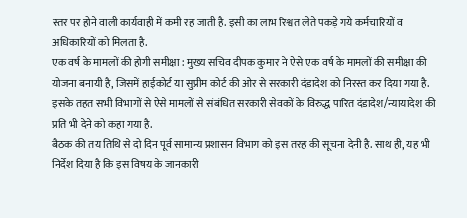स्तर पर होने वाली कार्यवाही में कमी रह जाती है. इसी का लाभ रिश्वत लेते पकड़े गये कर्मचारियों व अधिकारियों को मिलता है.
एक वर्ष के मामलों की होगी समीक्षा : मुख्य सचिव दीपक कुमार ने ऐसे एक वर्ष के मामलों की समीक्षा की योजना बनायी है, जिसमें हाईकोर्ट या सुप्रीम कोर्ट की ओर से सरकारी दंडादेश को निरस्त कर दिया गया है. इसके तहत सभी विभागों से ऐसे मामलों से संबंधित सरकारी सेवकों के विरुद्ध पारित दंडादेश/न्यायादेश की प्रति भी देने को कहा गया है.
बैठक की तय तिथि से दो दिन पूर्व सामान्य प्रशासन विभाग को इस तरह की सूचना देनी है. साथ ही, यह भी निर्देश दिया है कि इस विषय के जानकारी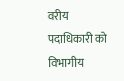वरीय पदाधिकारी को विभागीय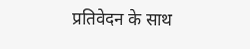प्रतिवेदन के साथ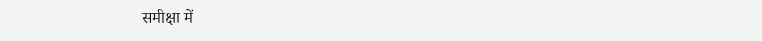समीक्षा में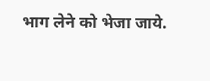भाग लेने को भेजा जाये.